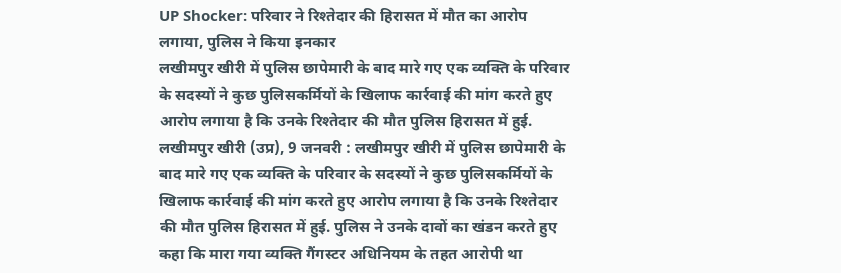UP Shocker: परिवार ने रिश्तेदार की हिरासत में मौत का आरोप लगाया, पुलिस ने किया इनकार
लखीमपुर खीरी में पुलिस छापेमारी के बाद मारे गए एक व्यक्ति के परिवार के सदस्यों ने कुछ पुलिसकर्मियों के खिलाफ कार्रवाई की मांग करते हुए आरोप लगाया है कि उनके रिश्तेदार की मौत पुलिस हिरासत में हुई.
लखीमपुर खीरी (उप्र), 9 जनवरी : लखीमपुर खीरी में पुलिस छापेमारी के बाद मारे गए एक व्यक्ति के परिवार के सदस्यों ने कुछ पुलिसकर्मियों के खिलाफ कार्रवाई की मांग करते हुए आरोप लगाया है कि उनके रिश्तेदार की मौत पुलिस हिरासत में हुई. पुलिस ने उनके दावों का खंडन करते हुए कहा कि मारा गया व्यक्ति गैंगस्टर अधिनियम के तहत आरोपी था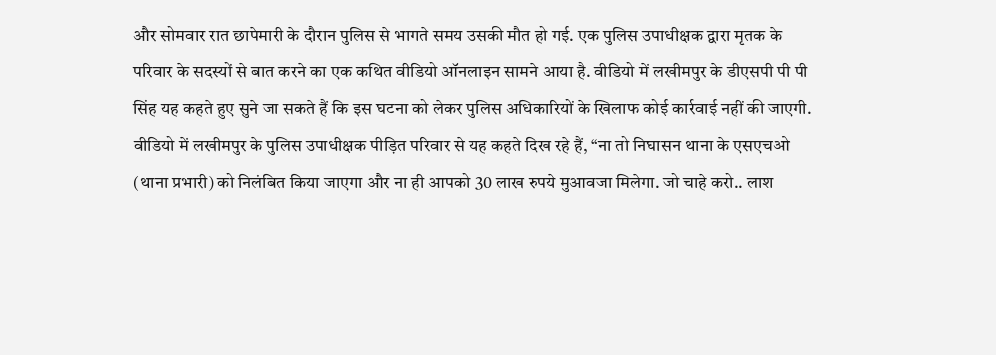और सोमवार रात छापेमारी के दौरान पुलिस से भागते समय उसकी मौत हो गई. एक पुलिस उपाधीक्षक द्वारा मृतक के परिवार के सदस्यों से बात करने का एक कथित वीडियो ऑनलाइन सामने आया है. वीडियो में लखीमपुर के डीएसपी पी पी सिंह यह कहते हुए सुने जा सकते हैं कि इस घटना को लेकर पुलिस अधिकारियों के खिलाफ कोई कार्रवाई नहीं की जाएगी.
वीडियो में लखीमपुर के पुलिस उपाधीक्षक पीड़ित परिवार से यह कहते दिख रहे हैं, ‘‘ना तो निघासन थाना के एसएचओ (थाना प्रभारी) को निलंबित किया जाएगा और ना ही आपको 30 लाख रुपये मुआवजा मिलेगा. जो चाहे करो.. लाश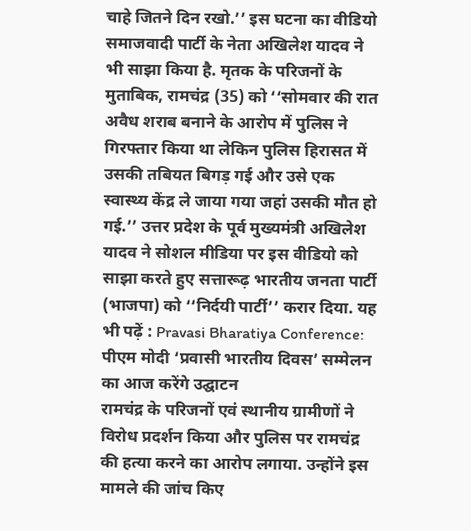चाहे जितने दिन रखो.’’ इस घटना का वीडियो समाजवादी पार्टी के नेता अखिलेश यादव ने भी साझा किया है. मृतक के परिजनों के मुताबिक, रामचंद्र (35) को ‘‘सोमवार की रात अवैध शराब बनाने के आरोप में पुलिस ने गिरफ्तार किया था लेकिन पुलिस हिरासत में उसकी तबियत बिगड़ गई और उसे एक स्वास्थ्य केंद्र ले जाया गया जहां उसकी मौत हो गई.’’ उत्तर प्रदेश के पूर्व मुख्यमंत्री अखिलेश यादव ने सोशल मीडिया पर इस वीडियो को साझा करते हुए सत्तारूढ़ भारतीय जनता पार्टी (भाजपा) को ‘‘निर्दयी पार्टी’’ करार दिया. यह भी पढ़ें : Pravasi Bharatiya Conference: पीएम मोदी ‘प्रवासी भारतीय दिवस’ सम्मेलन का आज करेंगे उद्घाटन
रामचंद्र के परिजनों एवं स्थानीय ग्रामीणों ने विरोध प्रदर्शन किया और पुलिस पर रामचंद्र की हत्या करने का आरोप लगाया. उन्होंने इस मामले की जांच किए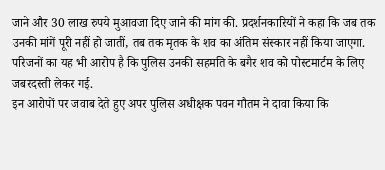जाने और 30 लाख रुपये मुआवजा दिए जाने की मांग की. प्रदर्शनकारियों ने कहा कि जब तक उनकी मांगें पूरी नहीं हो जातीं, तब तक मृतक के शव का अंतिम संस्कार नहीं किया जाएगा. परिजनों का यह भी आरोप है कि पुलिस उनकी सहमति के बगैर शव को पोस्टमार्टम के लिए जबरदस्ती लेकर गई.
इन आरोपों पर जवाब देते हुए अपर पुलिस अधीक्षक पवन गौतम ने दावा किया कि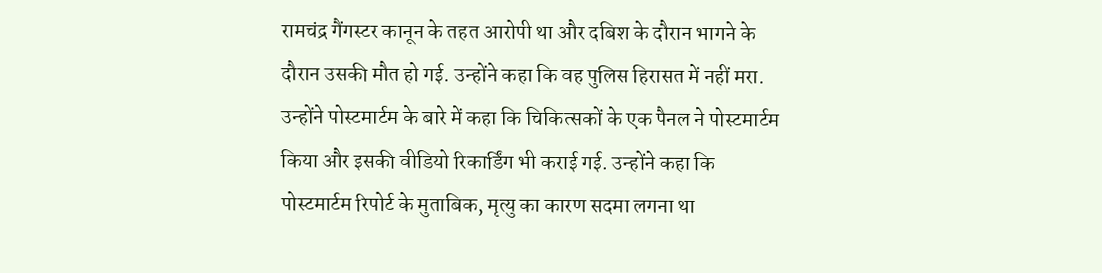रामचंद्र गैंगस्टर कानून के तहत आरोपी था और दबिश के दौरान भागने के दौरान उसकी मौत हो गई. उन्होंने कहा कि वह पुलिस हिरासत में नहीं मरा. उन्होंने पोस्टमार्टम के बारे में कहा कि चिकित्सकों के एक पैनल ने पोस्टमार्टम किया और इसकी वीडियो रिकार्डिंग भी कराई गई. उन्होंने कहा कि पोस्टमार्टम रिपोर्ट के मुताबिक, मृत्यु का कारण सदमा लगना था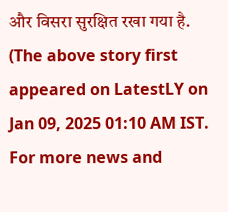और विसरा सुरक्षित रखा गया है.
(The above story first appeared on LatestLY on Jan 09, 2025 01:10 AM IST. For more news and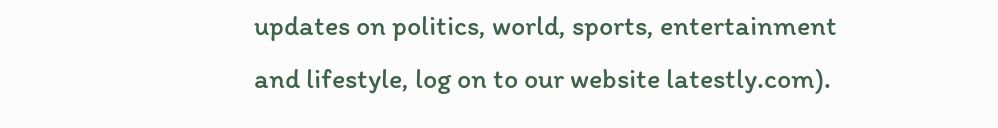updates on politics, world, sports, entertainment and lifestyle, log on to our website latestly.com).